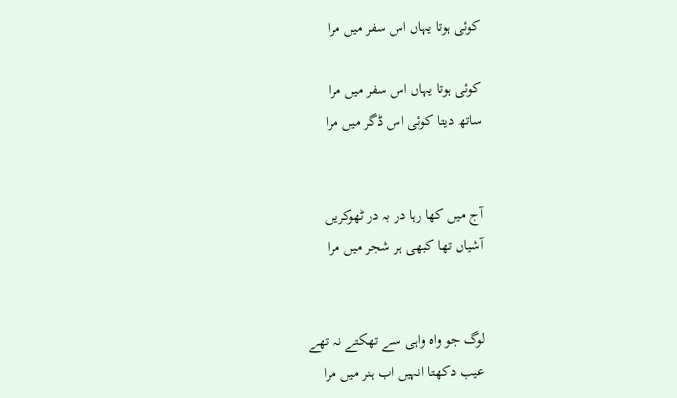کوئی ہوتا یہاں اس سفر میں مرا

کوئی ہوتا یہاں اس سفر میں مرا
ساتھ دیتا کوئی اس ڈگر میں مرا


آج میں کھا رہا در بہ در ٹھوکریں
آشیاں تھا کبھی ہر شجر میں مرا


لوگ جو واہ واہی سے تھکتے نہ تھے
عیب دکھتا انہیں اب ہنر میں مرا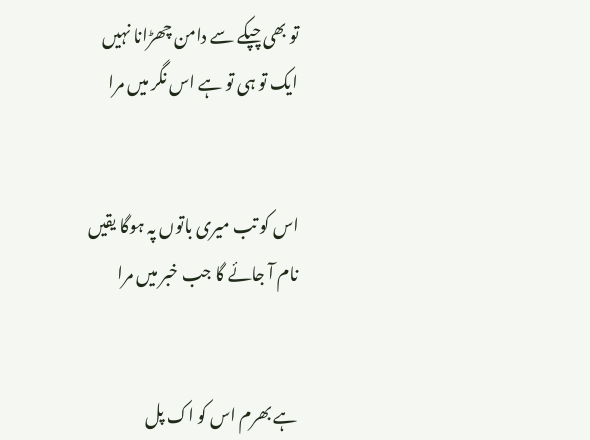تو بھی چپکے سے دامن چھڑانا نہیں
ایک تو ہی تو ہے اس نگر میں مرا


اس کو تب میری باتوں پہ ہوگا یقیں
نام آ جائے گا جب خبر میں مرا


ہے بھرم اس کو اک پل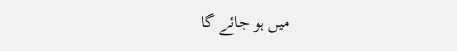میں ہو جائے گا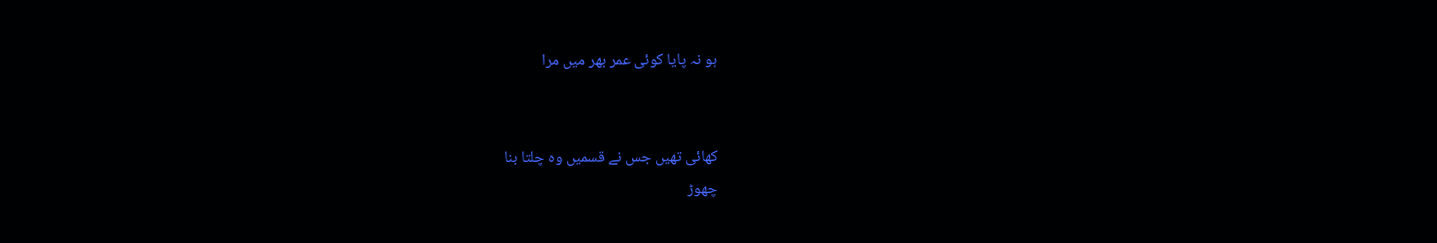ہو نہ پایا کوئی عمر بھر میں مرا


کھائی تھیں جس نے قسمیں وہ چلتا بنا
چھوڑ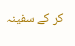کر کے سفینہ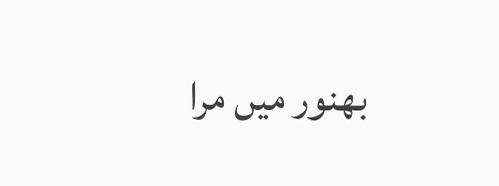بھنور میں مرا